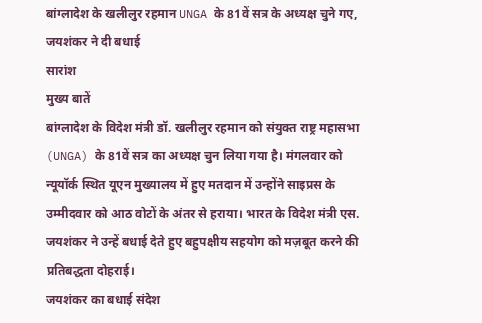बांग्लादेश के खलीलुर रहमान UNGA के 81वें सत्र के अध्यक्ष चुने गए, जयशंकर ने दी बधाई
सारांश
मुख्य बातें
बांग्लादेश के विदेश मंत्री डॉ. खलीलुर रहमान को संयुक्त राष्ट्र महासभा (UNGA) के 81वें सत्र का अध्यक्ष चुन लिया गया है। मंगलवार को न्यूयॉर्क स्थित यूएन मुख्यालय में हुए मतदान में उन्होंने साइप्रस के उम्मीदवार को आठ वोटों के अंतर से हराया। भारत के विदेश मंत्री एस. जयशंकर ने उन्हें बधाई देते हुए बहुपक्षीय सहयोग को मज़बूत करने की प्रतिबद्धता दोहराई।
जयशंकर का बधाई संदेश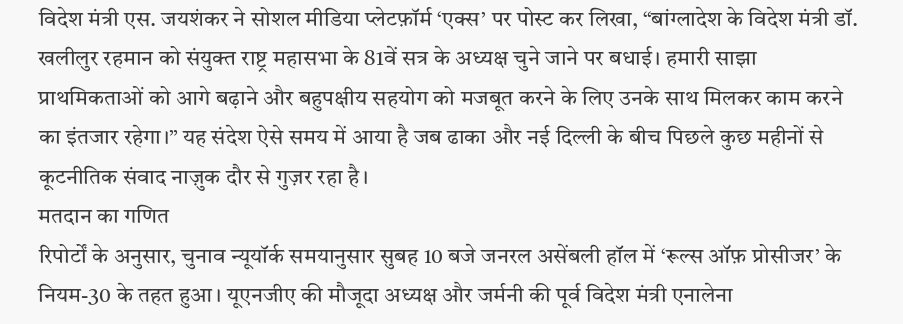विदेश मंत्री एस. जयशंकर ने सोशल मीडिया प्लेटफ़ॉर्म ‘एक्स’ पर पोस्ट कर लिखा, “बांग्लादेश के विदेश मंत्री डॉ. खलीलुर रहमान को संयुक्त राष्ट्र महासभा के 81वें सत्र के अध्यक्ष चुने जाने पर बधाई। हमारी साझा प्राथमिकताओं को आगे बढ़ाने और बहुपक्षीय सहयोग को मजबूत करने के लिए उनके साथ मिलकर काम करने का इंतजार रहेगा।” यह संदेश ऐसे समय में आया है जब ढाका और नई दिल्ली के बीच पिछले कुछ महीनों से कूटनीतिक संवाद नाज़ुक दौर से गुज़र रहा है।
मतदान का गणित
रिपोर्टों के अनुसार, चुनाव न्यूयॉर्क समयानुसार सुबह 10 बजे जनरल असेंबली हॉल में ‘रूल्स ऑफ़ प्रोसीजर’ के नियम-30 के तहत हुआ। यूएनजीए की मौजूदा अध्यक्ष और जर्मनी की पूर्व विदेश मंत्री एनालेना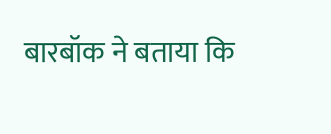बारबॉक ने बताया कि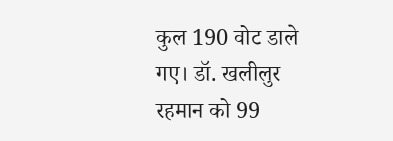कुल 190 वोट डाले गए। डॉ. खलीलुर रहमान को 99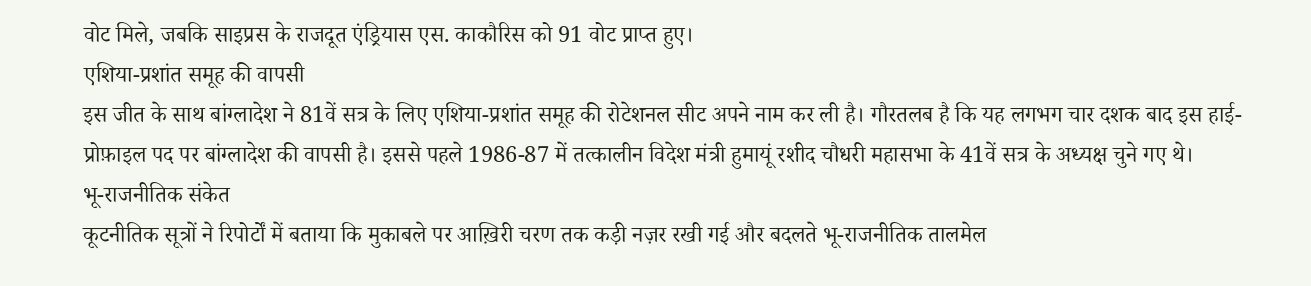वोट मिले, जबकि साइप्रस के राजदूत एंड्रियास एस. काकौरिस को 91 वोट प्राप्त हुए।
एशिया-प्रशांत समूह की वापसी
इस जीत के साथ बांग्लादेश ने 81वें सत्र के लिए एशिया-प्रशांत समूह की रोटेशनल सीट अपने नाम कर ली है। गौरतलब है कि यह लगभग चार दशक बाद इस हाई-प्रोफ़ाइल पद पर बांग्लादेश की वापसी है। इससे पहले 1986-87 में तत्कालीन विदेश मंत्री हुमायूं रशीद चौधरी महासभा के 41वें सत्र के अध्यक्ष चुने गए थे।
भू-राजनीतिक संकेत
कूटनीतिक सूत्रों ने रिपोर्टों में बताया कि मुकाबले पर आख़िरी चरण तक कड़ी नज़र रखी गई और बदलते भू-राजनीतिक तालमेल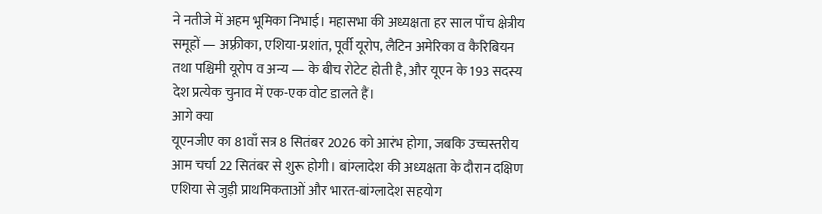ने नतीजे में अहम भूमिका निभाई। महासभा की अध्यक्षता हर साल पाँच क्षेत्रीय समूहों — अफ़्रीका, एशिया-प्रशांत, पूर्वी यूरोप, लैटिन अमेरिका व कैरिबियन तथा पश्चिमी यूरोप व अन्य — के बीच रोटेट होती है, और यूएन के 193 सदस्य देश प्रत्येक चुनाव में एक-एक वोट डालते हैं।
आगे क्या
यूएनजीए का 81वाँ सत्र 8 सितंबर 2026 को आरंभ होगा, जबकि उच्चस्तरीय आम चर्चा 22 सितंबर से शुरू होगी। बांग्लादेश की अध्यक्षता के दौरान दक्षिण एशिया से जुड़ी प्राथमिकताओं और भारत-बांग्लादेश सहयोग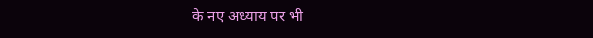के नए अध्याय पर भी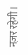नज़र रहेगी।